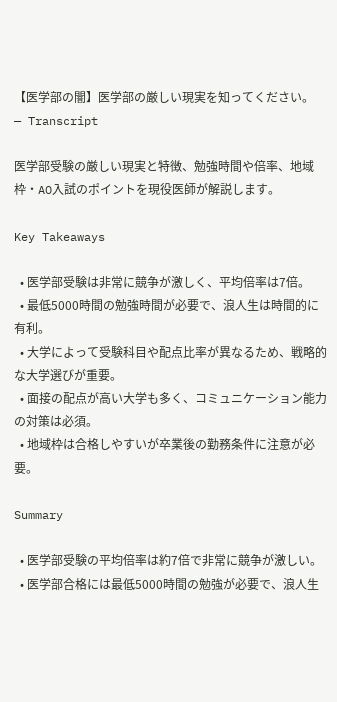【医学部の闇】医学部の厳しい現実を知ってください。 — Transcript

医学部受験の厳しい現実と特徴、勉強時間や倍率、地域枠・AO入試のポイントを現役医師が解説します。

Key Takeaways

  • 医学部受験は非常に競争が激しく、平均倍率は7倍。
  • 最低5000時間の勉強時間が必要で、浪人生は時間的に有利。
  • 大学によって受験科目や配点比率が異なるため、戦略的な大学選びが重要。
  • 面接の配点が高い大学も多く、コミュニケーション能力の対策は必須。
  • 地域枠は合格しやすいが卒業後の勤務条件に注意が必要。

Summary

  • 医学部受験の平均倍率は約7倍で非常に競争が激しい。
  • 医学部合格には最低5000時間の勉強が必要で、浪人生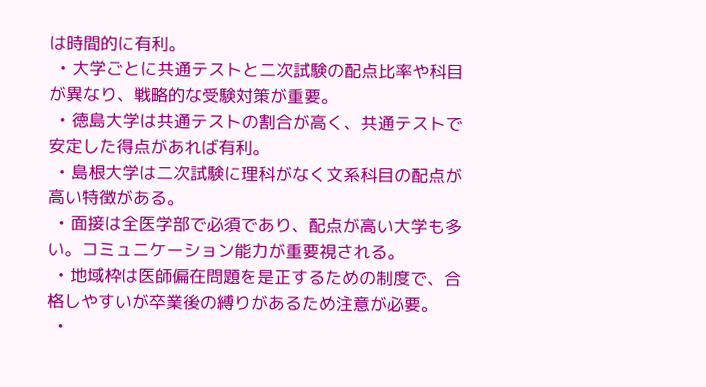は時間的に有利。
  • 大学ごとに共通テストと二次試験の配点比率や科目が異なり、戦略的な受験対策が重要。
  • 徳島大学は共通テストの割合が高く、共通テストで安定した得点があれば有利。
  • 島根大学は二次試験に理科がなく文系科目の配点が高い特徴がある。
  • 面接は全医学部で必須であり、配点が高い大学も多い。コミュニケーション能力が重要視される。
  • 地域枠は医師偏在問題を是正するための制度で、合格しやすいが卒業後の縛りがあるため注意が必要。
  •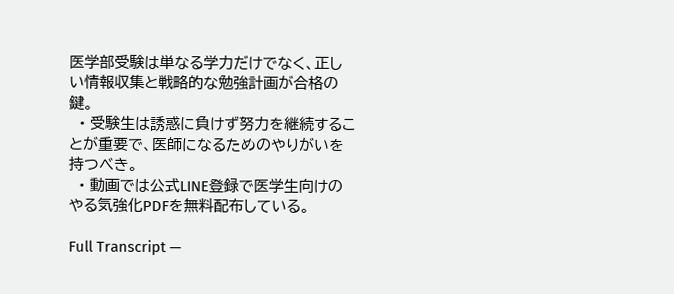医学部受験は単なる学力だけでなく、正しい情報収集と戦略的な勉強計画が合格の鍵。
  • 受験生は誘惑に負けず努力を継続することが重要で、医師になるためのやりがいを持つべき。
  • 動画では公式LINE登録で医学生向けのやる気強化PDFを無料配布している。

Full Transcript —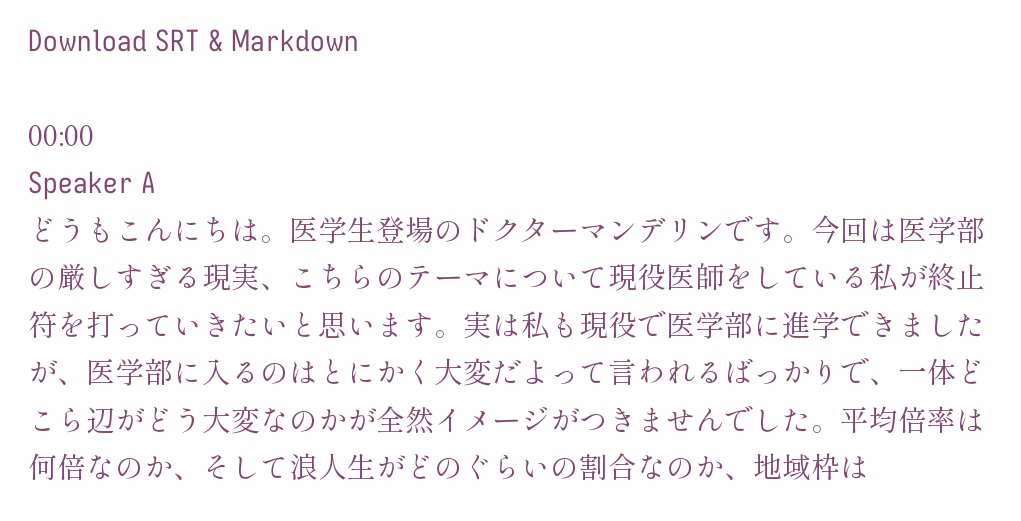Download SRT & Markdown

00:00
Speaker A
どうもこんにちは。医学生登場のドクターマンデリンです。今回は医学部の厳しすぎる現実、こちらのテーマについて現役医師をしている私が終止符を打っていきたいと思います。実は私も現役で医学部に進学できましたが、医学部に入るのはとにかく大変だよって言われるばっかりで、一体どこら辺がどう大変なのかが全然イメージがつきませんでした。平均倍率は何倍なのか、そして浪人生がどのぐらいの割合なのか、地域枠は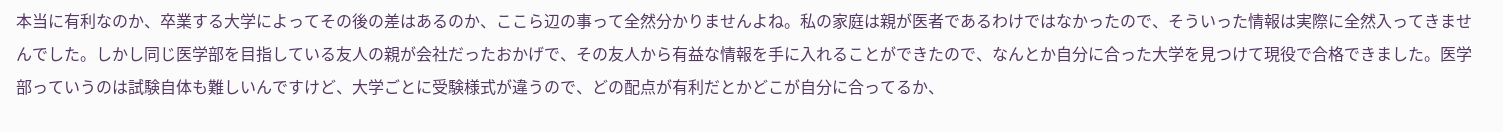本当に有利なのか、卒業する大学によってその後の差はあるのか、ここら辺の事って全然分かりませんよね。私の家庭は親が医者であるわけではなかったので、そういった情報は実際に全然入ってきませんでした。しかし同じ医学部を目指している友人の親が会社だったおかげで、その友人から有益な情報を手に入れることができたので、なんとか自分に合った大学を見つけて現役で合格できました。医学部っていうのは試験自体も難しいんですけど、大学ごとに受験様式が違うので、どの配点が有利だとかどこが自分に合ってるか、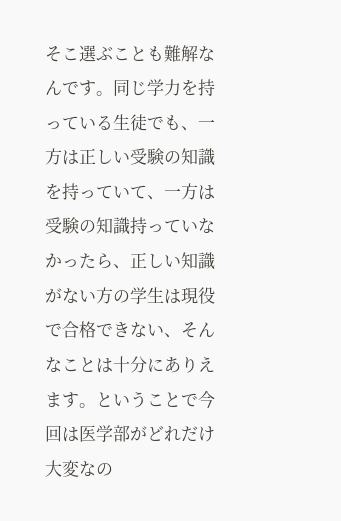そこ選ぶことも難解なんです。同じ学力を持っている生徒でも、一方は正しい受験の知識を持っていて、一方は受験の知識持っていなかったら、正しい知識がない方の学生は現役で合格できない、そんなことは十分にありえます。ということで今回は医学部がどれだけ大変なの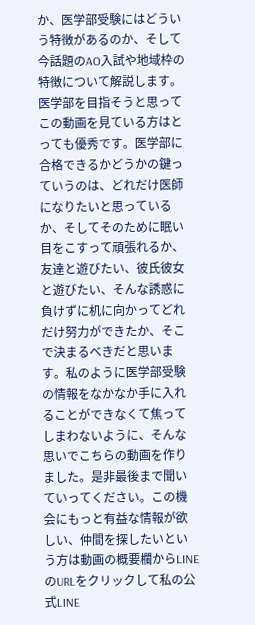か、医学部受験にはどういう特徴があるのか、そして今話題のAO入試や地域枠の特徴について解説します。医学部を目指そうと思ってこの動画を見ている方はとっても優秀です。医学部に合格できるかどうかの鍵っていうのは、どれだけ医師になりたいと思っているか、そしてそのために眠い目をこすって頑張れるか、友達と遊びたい、彼氏彼女と遊びたい、そんな誘惑に負けずに机に向かってどれだけ努力ができたか、そこで決まるべきだと思います。私のように医学部受験の情報をなかなか手に入れることができなくて焦ってしまわないように、そんな思いでこちらの動画を作りました。是非最後まで聞いていってください。この機会にもっと有益な情報が欲しい、仲間を探したいという方は動画の概要欄からLINEのURLをクリックして私の公式LINE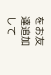をお友達追加して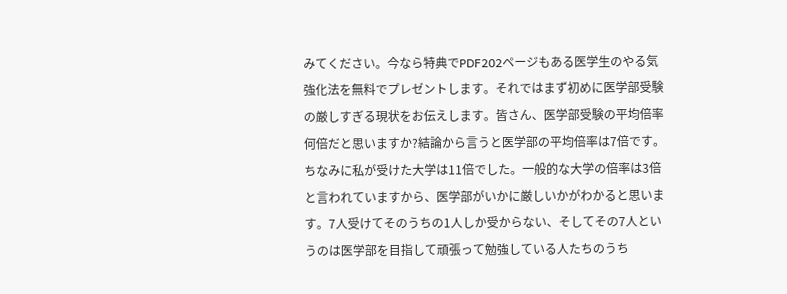みてください。今なら特典でPDF202ページもある医学生のやる気強化法を無料でプレゼントします。それではまず初めに医学部受験の厳しすぎる現状をお伝えします。皆さん、医学部受験の平均倍率何倍だと思いますか?結論から言うと医学部の平均倍率は7倍です。ちなみに私が受けた大学は11倍でした。一般的な大学の倍率は3倍と言われていますから、医学部がいかに厳しいかがわかると思います。7人受けてそのうちの1人しか受からない、そしてその7人というのは医学部を目指して頑張って勉強している人たちのうち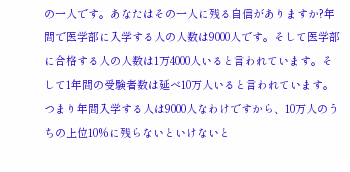の一人です。あなたはその一人に残る自信がありますか?年間で医学部に入学する人の人数は9000人です。そして医学部に合格する人の人数は1万4000人いると言われています。そして1年間の受験者数は延べ10万人いると言われています。つまり年間入学する人は9000人なわけですから、10万人のうちの上位10%に残らないといけないと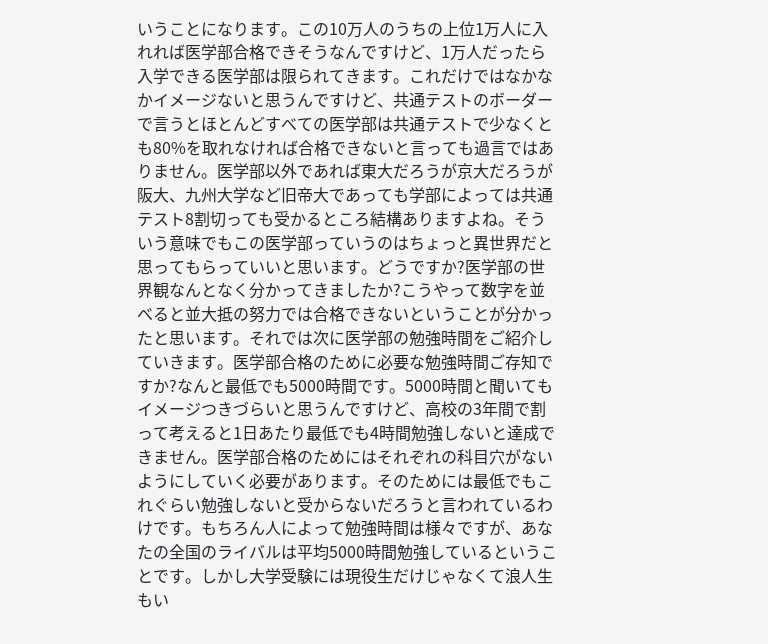いうことになります。この10万人のうちの上位1万人に入れれば医学部合格できそうなんですけど、1万人だったら入学できる医学部は限られてきます。これだけではなかなかイメージないと思うんですけど、共通テストのボーダーで言うとほとんどすべての医学部は共通テストで少なくとも80%を取れなければ合格できないと言っても過言ではありません。医学部以外であれば東大だろうが京大だろうが阪大、九州大学など旧帝大であっても学部によっては共通テスト8割切っても受かるところ結構ありますよね。そういう意味でもこの医学部っていうのはちょっと異世界だと思ってもらっていいと思います。どうですか?医学部の世界観なんとなく分かってきましたか?こうやって数字を並べると並大抵の努力では合格できないということが分かったと思います。それでは次に医学部の勉強時間をご紹介していきます。医学部合格のために必要な勉強時間ご存知ですか?なんと最低でも5000時間です。5000時間と聞いてもイメージつきづらいと思うんですけど、高校の3年間で割って考えると1日あたり最低でも4時間勉強しないと達成できません。医学部合格のためにはそれぞれの科目穴がないようにしていく必要があります。そのためには最低でもこれぐらい勉強しないと受からないだろうと言われているわけです。もちろん人によって勉強時間は様々ですが、あなたの全国のライバルは平均5000時間勉強しているということです。しかし大学受験には現役生だけじゃなくて浪人生もい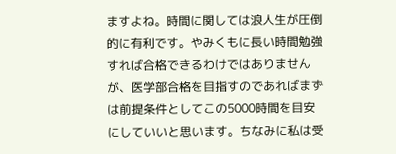ますよね。時間に関しては浪人生が圧倒的に有利です。やみくもに長い時間勉強すれば合格できるわけではありませんが、医学部合格を目指すのであればまずは前提条件としてこの5000時間を目安にしていいと思います。ちなみに私は受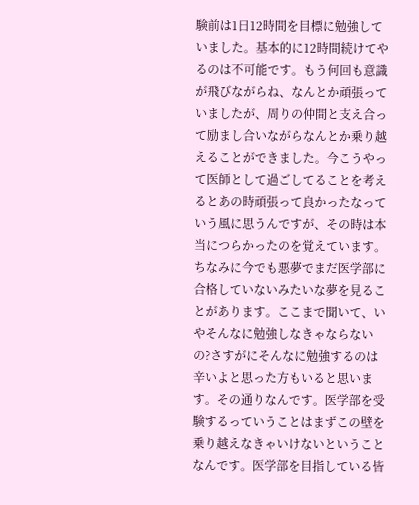験前は1日12時間を目標に勉強していました。基本的に12時間続けてやるのは不可能です。もう何回も意識が飛びながらね、なんとか頑張っていましたが、周りの仲間と支え合って励まし合いながらなんとか乗り越えることができました。今こうやって医師として過ごしてることを考えるとあの時頑張って良かったなっていう風に思うんですが、その時は本当につらかったのを覚えています。ちなみに今でも悪夢でまだ医学部に合格していないみたいな夢を見ることがあります。ここまで聞いて、いやそんなに勉強しなきゃならないの?さすがにそんなに勉強するのは辛いよと思った方もいると思います。その通りなんです。医学部を受験するっていうことはまずこの壁を乗り越えなきゃいけないということなんです。医学部を目指している皆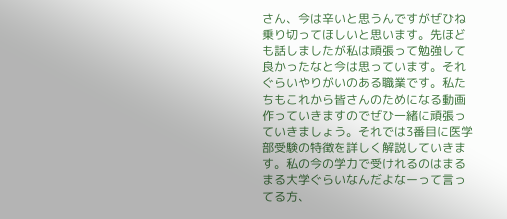さん、今は辛いと思うんですがぜひね乗り切ってほしいと思います。先ほども話しましたが私は頑張って勉強して良かったなと今は思っています。それぐらいやりがいのある職業です。私たちもこれから皆さんのためになる動画作っていきますのでぜひ一緒に頑張っていきましょう。それでは3番目に医学部受験の特徴を詳しく解説していきます。私の今の学力で受けれるのはまるまる大学ぐらいなんだよなーって言ってる方、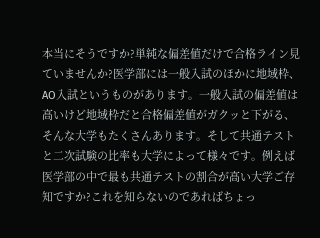本当にそうですか?単純な偏差値だけで合格ライン見ていませんか?医学部には一般入試のほかに地域枠、AO入試というものがあります。一般入試の偏差値は高いけど地域枠だと合格偏差値がガクッと下がる、そんな大学もたくさんあります。そして共通テストと二次試験の比率も大学によって様々です。例えば医学部の中で最も共通テストの割合が高い大学ご存知ですか?これを知らないのであればちょっ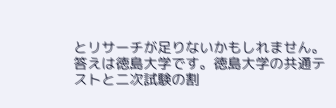とリサーチが足りないかもしれません。答えは徳島大学です。徳島大学の共通テストと二次試験の割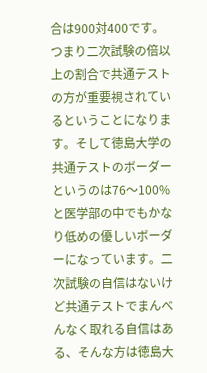合は900対400です。つまり二次試験の倍以上の割合で共通テストの方が重要視されているということになります。そして徳島大学の共通テストのボーダーというのは76〜100%と医学部の中でもかなり低めの優しいボーダーになっています。二次試験の自信はないけど共通テストでまんべんなく取れる自信はある、そんな方は徳島大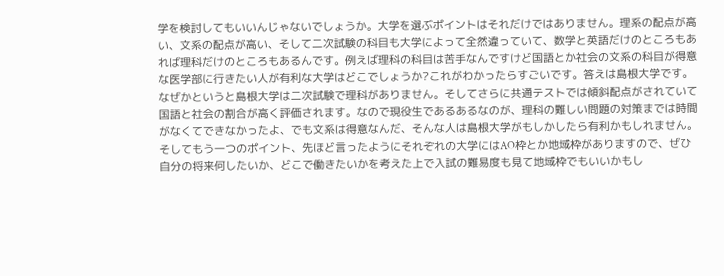学を検討してもいいんじゃないでしょうか。大学を選ぶポイントはそれだけではありません。理系の配点が高い、文系の配点が高い、そして二次試験の科目も大学によって全然違っていて、数学と英語だけのところもあれば理科だけのところもあるんです。例えば理科の科目は苦手なんですけど国語とか社会の文系の科目が得意な医学部に行きたい人が有利な大学はどこでしょうか?これがわかったらすごいです。答えは島根大学です。なぜかというと島根大学は二次試験で理科がありません。そしてさらに共通テストでは傾斜配点がされていて国語と社会の割合が高く評価されます。なので現役生であるあるなのが、理科の難しい問題の対策までは時間がなくてできなかったよ、でも文系は得意なんだ、そんな人は島根大学がもしかしたら有利かもしれません。そしてもう一つのポイント、先ほど言ったようにそれぞれの大学にはAO枠とか地域枠がありますので、ぜひ自分の将来何したいか、どこで働きたいかを考えた上で入試の難易度も見て地域枠でもいいかもし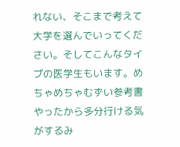れない、そこまで考えて大学を選んでいってください。そしてこんなタイプの医学生もいます。めちゃめちゃむずい参考書やったから多分行ける気がするみ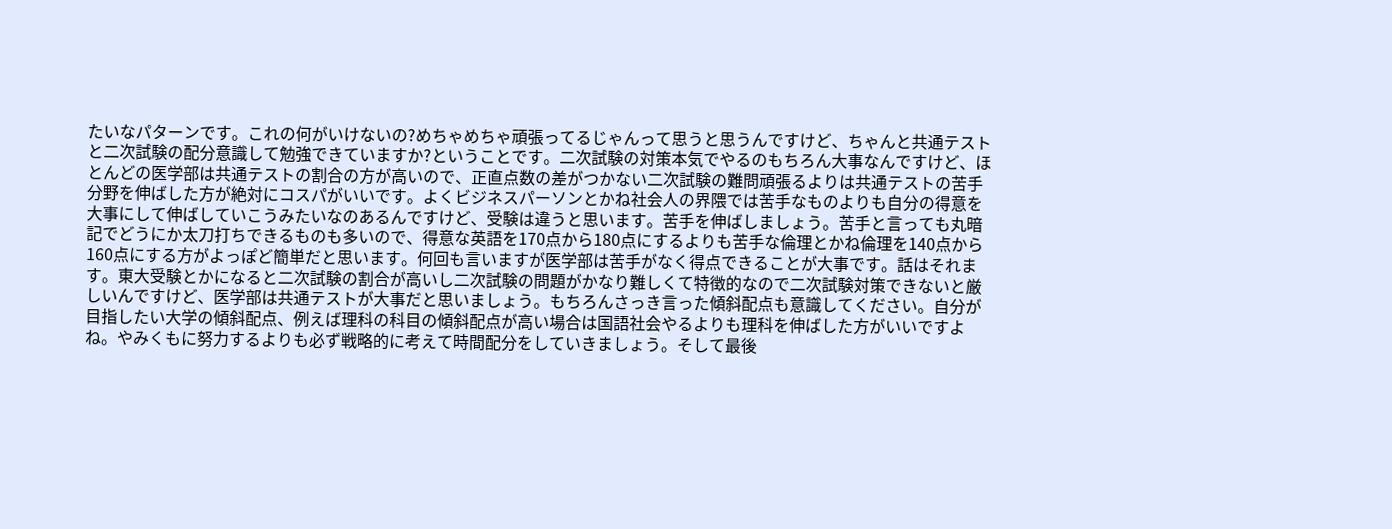たいなパターンです。これの何がいけないの?めちゃめちゃ頑張ってるじゃんって思うと思うんですけど、ちゃんと共通テストと二次試験の配分意識して勉強できていますか?ということです。二次試験の対策本気でやるのもちろん大事なんですけど、ほとんどの医学部は共通テストの割合の方が高いので、正直点数の差がつかない二次試験の難問頑張るよりは共通テストの苦手分野を伸ばした方が絶対にコスパがいいです。よくビジネスパーソンとかね社会人の界隈では苦手なものよりも自分の得意を大事にして伸ばしていこうみたいなのあるんですけど、受験は違うと思います。苦手を伸ばしましょう。苦手と言っても丸暗記でどうにか太刀打ちできるものも多いので、得意な英語を170点から180点にするよりも苦手な倫理とかね倫理を140点から160点にする方がよっぽど簡単だと思います。何回も言いますが医学部は苦手がなく得点できることが大事です。話はそれます。東大受験とかになると二次試験の割合が高いし二次試験の問題がかなり難しくて特徴的なので二次試験対策できないと厳しいんですけど、医学部は共通テストが大事だと思いましょう。もちろんさっき言った傾斜配点も意識してください。自分が目指したい大学の傾斜配点、例えば理科の科目の傾斜配点が高い場合は国語社会やるよりも理科を伸ばした方がいいですよね。やみくもに努力するよりも必ず戦略的に考えて時間配分をしていきましょう。そして最後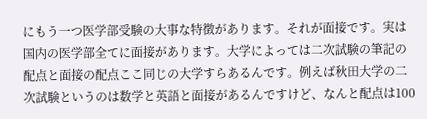にもう一つ医学部受験の大事な特徴があります。それが面接です。実は国内の医学部全てに面接があります。大学によっては二次試験の筆記の配点と面接の配点ここ同じの大学すらあるんです。例えば秋田大学の二次試験というのは数学と英語と面接があるんですけど、なんと配点は100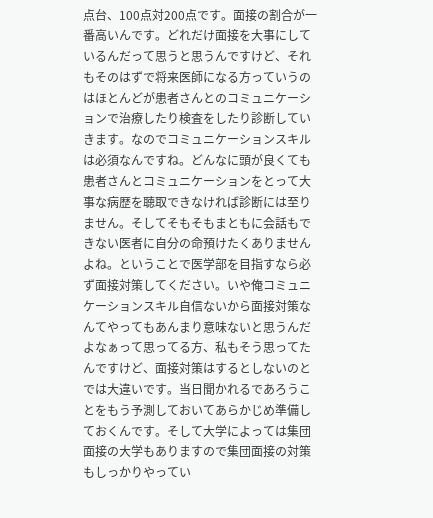点台、100点対200点です。面接の割合が一番高いんです。どれだけ面接を大事にしているんだって思うと思うんですけど、それもそのはずで将来医師になる方っていうのはほとんどが患者さんとのコミュニケーションで治療したり検査をしたり診断していきます。なのでコミュニケーションスキルは必須なんですね。どんなに頭が良くても患者さんとコミュニケーションをとって大事な病歴を聴取できなければ診断には至りません。そしてそもそもまともに会話もできない医者に自分の命預けたくありませんよね。ということで医学部を目指すなら必ず面接対策してください。いや俺コミュニケーションスキル自信ないから面接対策なんてやってもあんまり意味ないと思うんだよなぁって思ってる方、私もそう思ってたんですけど、面接対策はするとしないのとでは大違いです。当日聞かれるであろうことをもう予測しておいてあらかじめ準備しておくんです。そして大学によっては集団面接の大学もありますので集団面接の対策もしっかりやってい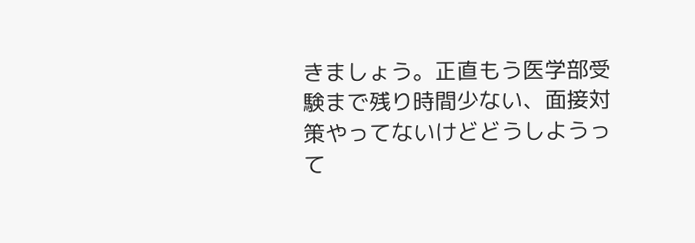きましょう。正直もう医学部受験まで残り時間少ない、面接対策やってないけどどうしようって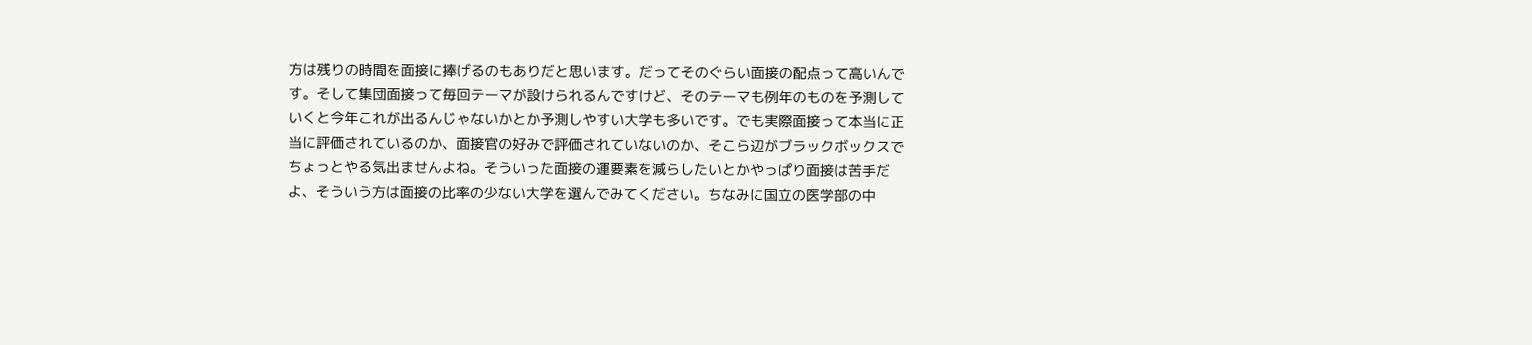方は残りの時間を面接に捧げるのもありだと思います。だってそのぐらい面接の配点って高いんです。そして集団面接って毎回テーマが設けられるんですけど、そのテーマも例年のものを予測していくと今年これが出るんじゃないかとか予測しやすい大学も多いです。でも実際面接って本当に正当に評価されているのか、面接官の好みで評価されていないのか、そこら辺がブラックボックスでちょっとやる気出ませんよね。そういった面接の運要素を減らしたいとかやっぱり面接は苦手だよ、そういう方は面接の比率の少ない大学を選んでみてください。ちなみに国立の医学部の中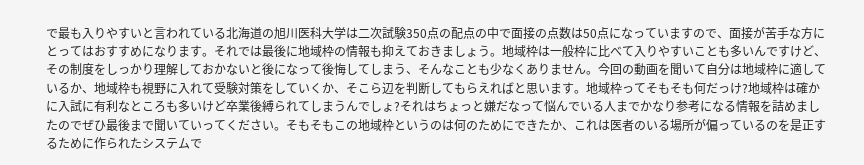で最も入りやすいと言われている北海道の旭川医科大学は二次試験350点の配点の中で面接の点数は50点になっていますので、面接が苦手な方にとってはおすすめになります。それでは最後に地域枠の情報も抑えておきましょう。地域枠は一般枠に比べて入りやすいことも多いんですけど、その制度をしっかり理解しておかないと後になって後悔してしまう、そんなことも少なくありません。今回の動画を聞いて自分は地域枠に適しているか、地域枠も視野に入れて受験対策をしていくか、そこら辺を判断してもらえればと思います。地域枠ってそもそも何だっけ?地域枠は確かに入試に有利なところも多いけど卒業後縛られてしまうんでしょ?それはちょっと嫌だなって悩んでいる人までかなり参考になる情報を詰めましたのでぜひ最後まで聞いていってください。そもそもこの地域枠というのは何のためにできたか、これは医者のいる場所が偏っているのを是正するために作られたシステムで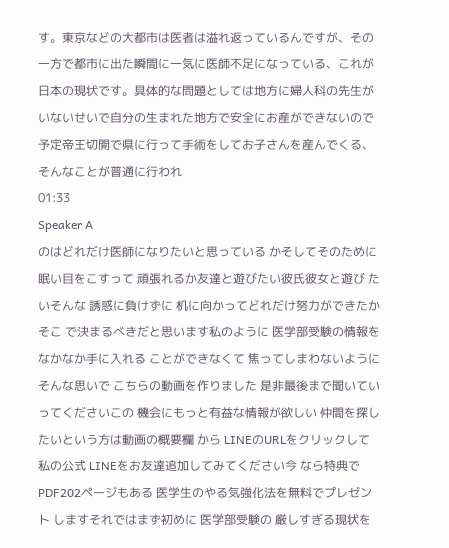す。東京などの大都市は医者は溢れ返っているんですが、その一方で都市に出た瞬間に一気に医師不足になっている、これが日本の現状です。具体的な問題としては地方に婦人科の先生がいないせいで自分の生まれた地方で安全にお産ができないので予定帝王切開で県に行って手術をしてお子さんを産んでくる、そんなことが普通に行われ
01:33
Speaker A
のはどれだけ医師になりたいと思っている かそしてそのために 眠い目をこすって 頑張れるか友達と遊びたい彼氏彼女と遊び たいそんな 誘惑に負けずに 机に向かってどれだけ努力ができたかそこ で決まるべきだと思います私のように 医学部受験の情報をなかなか手に入れる ことができなくて 焦ってしまわないようにそんな思いで こちらの動画を作りました 是非最後まで聞いていってくださいこの 機会にもっと有益な情報が欲しい 仲間を探したいという方は動画の概要欄 から LINEのURLをクリックして私の公式 LINEをお友達追加してみてください今 なら特典でPDF202ページもある 医学生のやる気強化法を無料でプレゼント しますそれではまず初めに 医学部受験の 厳しすぎる現状を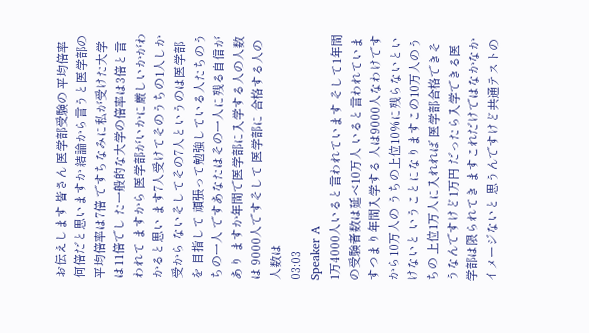お伝えします 皆さん 医学部受験の 平均倍率何倍だと思いますか 結論から言うと医学部の平均倍率は7倍 ですちなみに私が受けた大学は11倍でし た一般的な大学の倍率は3倍と言われて ますから 医学部がいかに厳しいかがわかると思い ます7人受けてそのうちの1人しか受から ないそしてその7人というのは医学部を 目指して 頑張って勉強している人たちのうちの一人 ですあなたはその一人に残る自信があり ますか年間で医学部に入学する人の人数は 9000人ですそして 医学部に 合格する人の人数は
03:03
Speaker A
1万4000人いると言われています そして1年間の受験者数は延べ10万人 いると言われていますつまり年間入学する 人は9000人なわけですから10万人の うちの上位10%に残らないといけないと いうことになりますこの10万人のうちの 上位1万人に入れれば 医学部合格できそうなんですけど1万円 だったら入学できる医学部は限られてき ますこれだけではなかなかイメージないと 思うんですけど共通テストの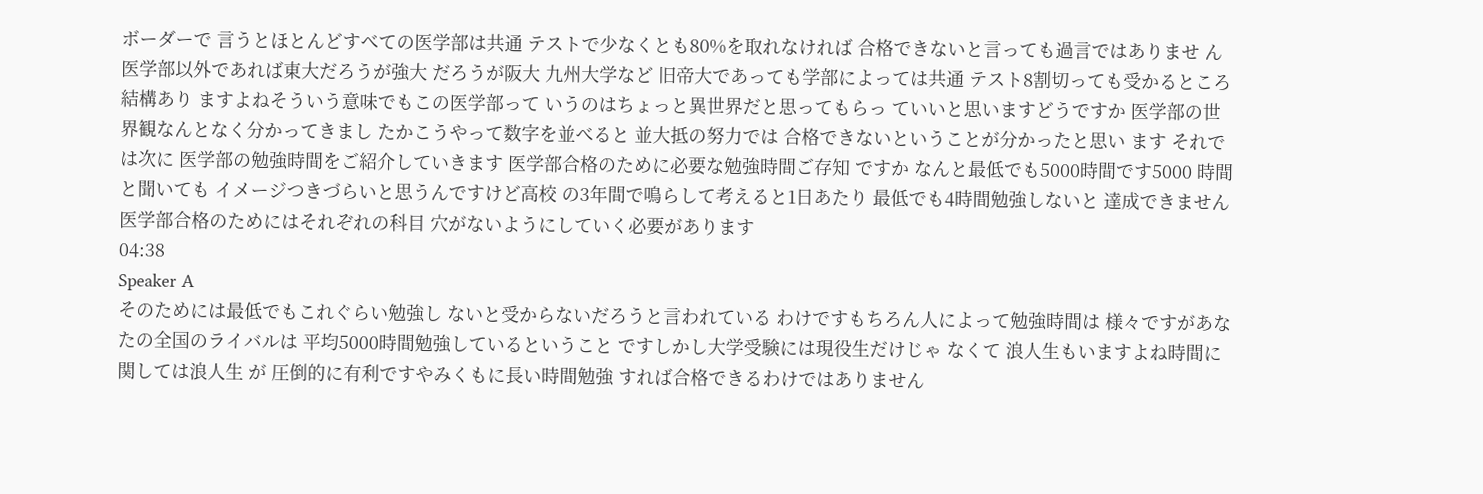ボーダーで 言うとほとんどすべての医学部は共通 テストで少なくとも80%を取れなければ 合格できないと言っても過言ではありませ ん 医学部以外であれば東大だろうが強大 だろうが阪大 九州大学など 旧帝大であっても学部によっては共通 テスト8割切っても受かるところ結構あり ますよねそういう意味でもこの医学部って いうのはちょっと異世界だと思ってもらっ ていいと思いますどうですか 医学部の世界観なんとなく分かってきまし たかこうやって数字を並べると 並大抵の努力では 合格できないということが分かったと思い ます それでは次に 医学部の勉強時間をご紹介していきます 医学部合格のために必要な勉強時間ご存知 ですか なんと最低でも5000時間です5000 時間と聞いても イメージつきづらいと思うんですけど高校 の3年間で鳴らして考えると1日あたり 最低でも4時間勉強しないと 達成できません 医学部合格のためにはそれぞれの科目 穴がないようにしていく必要があります
04:38
Speaker A
そのためには最低でもこれぐらい勉強し ないと受からないだろうと言われている わけですもちろん人によって勉強時間は 様々ですがあなたの全国のライバルは 平均5000時間勉強しているということ ですしかし大学受験には現役生だけじゃ なくて 浪人生もいますよね時間に関しては浪人生 が 圧倒的に有利ですやみくもに長い時間勉強 すれば合格できるわけではありません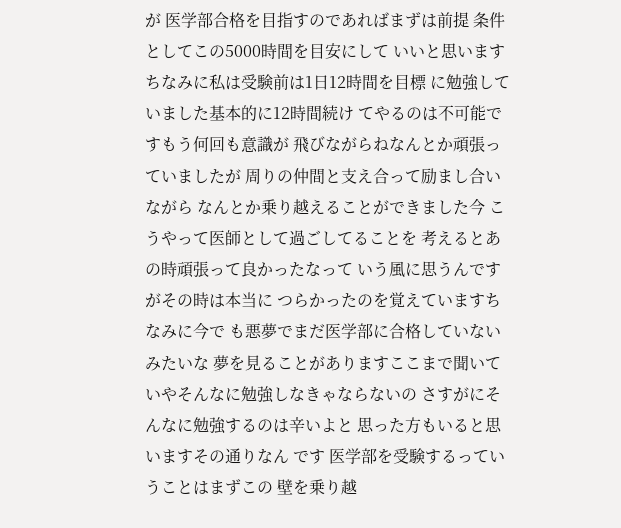が 医学部合格を目指すのであればまずは前提 条件としてこの5000時間を目安にして いいと思います ちなみに私は受験前は1日12時間を目標 に勉強していました基本的に12時間続け てやるのは不可能ですもう何回も意識が 飛びながらねなんとか頑張っていましたが 周りの仲間と支え合って励まし合いながら なんとか乗り越えることができました今 こうやって医師として過ごしてることを 考えるとあの時頑張って良かったなって いう風に思うんですがその時は本当に つらかったのを覚えていますちなみに今で も悪夢でまだ医学部に合格していない みたいな 夢を見ることがありますここまで聞いて いやそんなに勉強しなきゃならないの さすがにそんなに勉強するのは辛いよと 思った方もいると思いますその通りなん です 医学部を受験するっていうことはまずこの 壁を乗り越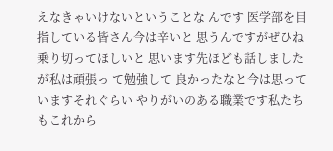えなきゃいけないということな んです 医学部を目指している皆さん今は辛いと 思うんですがぜひね乗り切ってほしいと 思います先ほども話しましたが私は頑張っ て勉強して 良かったなと今は思っていますそれぐらい やりがいのある職業です私たちもこれから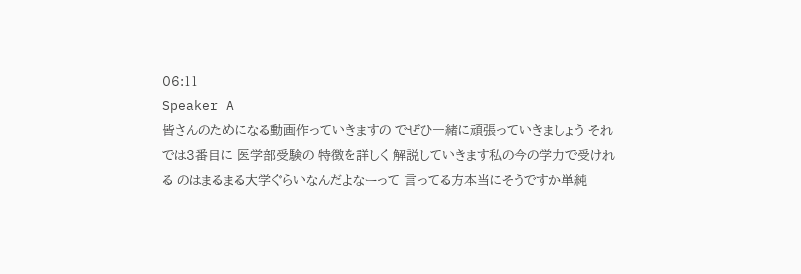06:11
Speaker A
皆さんのためになる動画作っていきますの でぜひ一緒に頑張っていきましょう それでは3番目に 医学部受験の 特徴を詳しく 解説していきます私の今の学力で受けれる のはまるまる大学ぐらいなんだよなーって 言ってる方本当にそうですか単純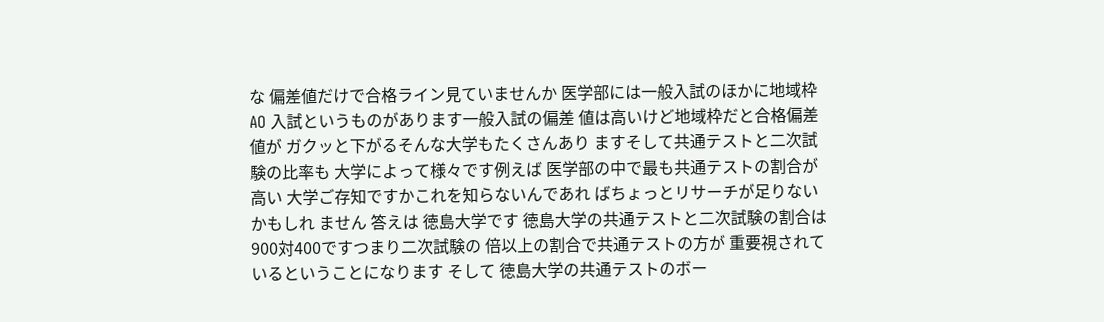な 偏差値だけで合格ライン見ていませんか 医学部には一般入試のほかに地域枠AO 入試というものがあります一般入試の偏差 値は高いけど地域枠だと合格偏差値が ガクッと下がるそんな大学もたくさんあり ますそして共通テストと二次試験の比率も 大学によって様々です例えば 医学部の中で最も共通テストの割合が高い 大学ご存知ですかこれを知らないんであれ ばちょっとリサーチが足りないかもしれ ません 答えは 徳島大学です 徳島大学の共通テストと二次試験の割合は 900対400ですつまり二次試験の 倍以上の割合で共通テストの方が 重要視されているということになります そして 徳島大学の共通テストのボー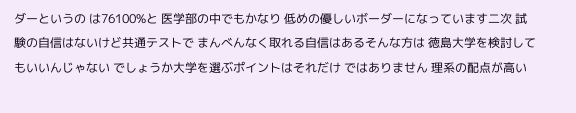ダーというの は76100%と 医学部の中でもかなり 低めの優しいボーダーになっています二次 試験の自信はないけど共通テストで まんべんなく取れる自信はあるそんな方は 徳島大学を検討してもいいんじゃない でしょうか大学を選ぶポイントはそれだけ ではありません 理系の配点が高い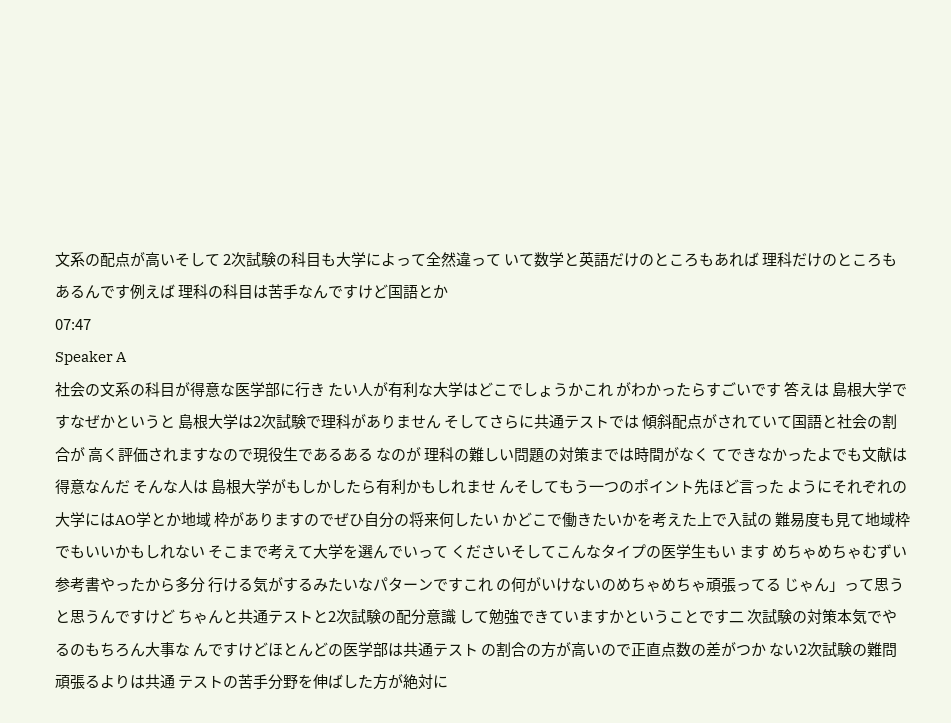文系の配点が高いそして 2次試験の科目も大学によって全然違って いて数学と英語だけのところもあれば 理科だけのところもあるんです例えば 理科の科目は苦手なんですけど国語とか
07:47
Speaker A
社会の文系の科目が得意な医学部に行き たい人が有利な大学はどこでしょうかこれ がわかったらすごいです 答えは 島根大学ですなぜかというと 島根大学は2次試験で理科がありません そしてさらに共通テストでは 傾斜配点がされていて国語と社会の割合が 高く評価されますなので現役生であるある なのが 理科の難しい問題の対策までは時間がなく てできなかったよでも文献は得意なんだ そんな人は 島根大学がもしかしたら有利かもしれませ んそしてもう一つのポイント先ほど言った ようにそれぞれの大学にはAO学とか地域 枠がありますのでぜひ自分の将来何したい かどこで働きたいかを考えた上で入試の 難易度も見て地域枠でもいいかもしれない そこまで考えて大学を選んでいって くださいそしてこんなタイプの医学生もい ます めちゃめちゃむずい参考書やったから多分 行ける気がするみたいなパターンですこれ の何がいけないのめちゃめちゃ頑張ってる じゃん」って思うと思うんですけど ちゃんと共通テストと2次試験の配分意識 して勉強できていますかということです二 次試験の対策本気でやるのもちろん大事な んですけどほとんどの医学部は共通テスト の割合の方が高いので正直点数の差がつか ない2次試験の難問頑張るよりは共通 テストの苦手分野を伸ばした方が絶対に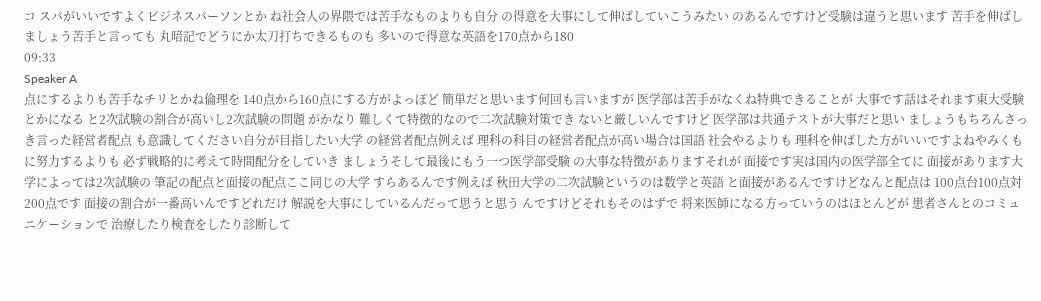コ スパがいいですよくビジネスパーソンとか ね社会人の界隈では苦手なものよりも自分 の得意を大事にして伸ばしていこうみたい のあるんですけど受験は違うと思います 苦手を伸ばしましょう苦手と言っても 丸暗記でどうにか太刀打ちできるものも 多いので得意な英語を170点から180
09:33
Speaker A
点にするよりも苦手なチリとかね倫理を 140点から160点にする方がよっぽど 簡単だと思います何回も言いますが 医学部は苦手がなくね特典できることが 大事です話はそれます東大受験とかになる と2次試験の割合が高いし2次試験の問題 がかなり 難しくて特徴的なので二次試験対策でき ないと厳しいんですけど 医学部は共通テストが大事だと思い ましょうもちろんさっき言った経営者配点 も意識してください自分が目指したい大学 の経営者配点例えば 理科の科目の経営者配点が高い場合は国語 社会やるよりも 理科を伸ばした方がいいですよねやみくも に努力するよりも 必ず戦略的に考えて時間配分をしていき ましょうそして最後にもう一つ医学部受験 の大事な特徴がありますそれが 面接です実は国内の医学部全てに 面接があります大学によっては2次試験の 筆記の配点と面接の配点ここ同じの大学 すらあるんです例えば 秋田大学の二次試験というのは数学と英語 と面接があるんですけどなんと配点は 100点台100点対200点です 面接の割合が一番高いんですどれだけ 解説を大事にしているんだって思うと思う んですけどそれもそのはずで 将来医師になる方っていうのはほとんどが 患者さんとのコミュニケーションで 治療したり検査をしたり診断して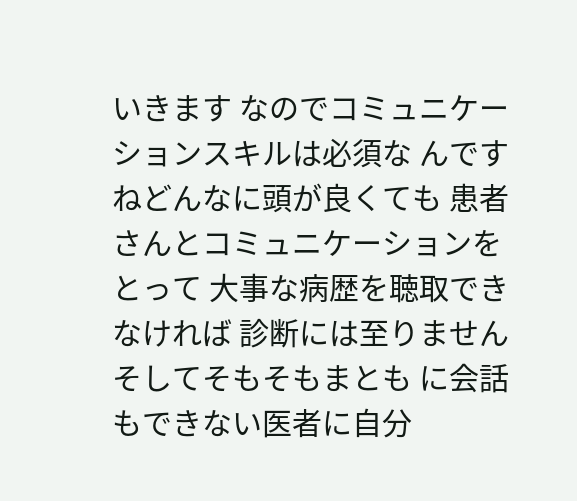いきます なのでコミュニケーションスキルは必須な んですねどんなに頭が良くても 患者さんとコミュニケーションをとって 大事な病歴を聴取できなければ 診断には至りませんそしてそもそもまとも に会話もできない医者に自分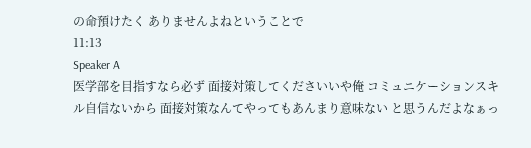の命預けたく ありませんよねということで
11:13
Speaker A
医学部を目指すなら必ず 面接対策してくださいいや俺 コミュニケーションスキル自信ないから 面接対策なんてやってもあんまり意味ない と思うんだよなぁっ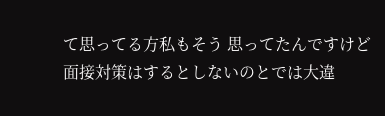て思ってる方私もそう 思ってたんですけど 面接対策はするとしないのとでは大違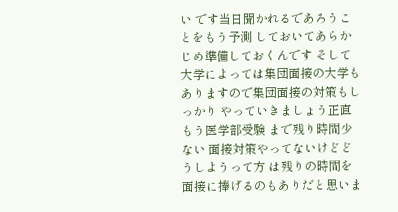い です当日聞かれるであろうことをもう予測 しておいてあらかじめ準備しておくんです そして大学によっては集団面接の大学も ありますので集団面接の対策もしっかり やっていきましょう正直もう医学部受験 まで残り時間少ない 面接対策やってないけどどうしようって方 は残りの時間を 面接に捧げるのもありだと思いま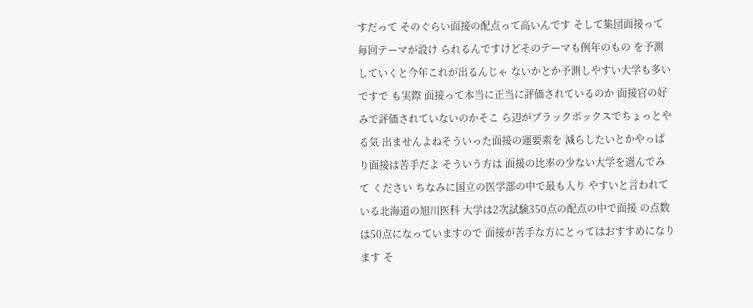すだって そのぐらい面接の配点って高いんです そして集団面接って毎回テーマが設け られるんですけどそのテーマも例年のもの を予測していくと今年これが出るんじゃ ないかとか予測しやすい大学も多いですで も実際 面接って本当に正当に評価されているのか 面接官の好みで評価されていないのかそこ ら辺がブラックボックスでちょっとやる気 出ませんよねそういった面接の運要素を 減らしたいとかやっぱり面接は苦手だよ そういう方は 面接の比率の少ない大学を選んでみて ください ちなみに国立の医学部の中で最も入り やすいと言われている北海道の旭川医科 大学は2次試験350点の配点の中で面接 の点数は50点になっていますので 面接が苦手な方にとってはおすすめになり ます そ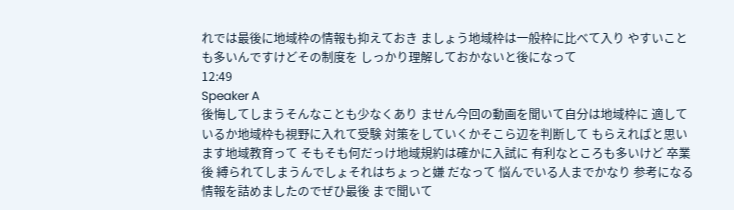れでは最後に地域枠の情報も抑えておき ましょう地域枠は一般枠に比べて入り やすいことも多いんですけどその制度を しっかり理解しておかないと後になって
12:49
Speaker A
後悔してしまうそんなことも少なくあり ません今回の動画を聞いて自分は地域枠に 適しているか地域枠も視野に入れて受験 対策をしていくかそこら辺を判断して もらえればと思います地域教育って そもそも何だっけ地域規約は確かに入試に 有利なところも多いけど 卒業後 縛られてしまうんでしょそれはちょっと嫌 だなって 悩んでいる人までかなり 参考になる情報を詰めましたのでぜひ最後 まで聞いて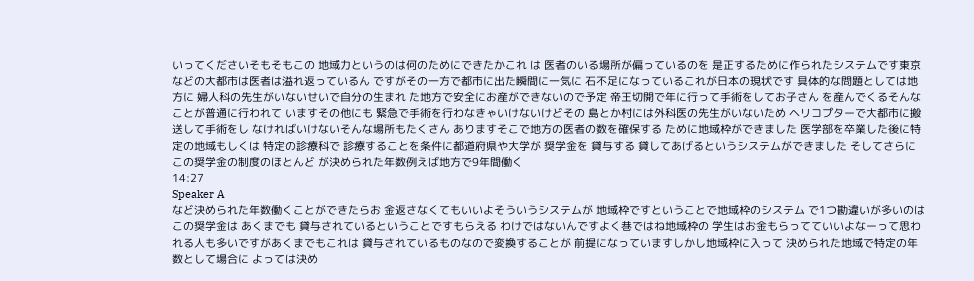いってくださいそもそもこの 地域力というのは何のためにできたかこれ は 医者のいる場所が偏っているのを 是正するために作られたシステムです東京 などの大都市は医者は溢れ返っているん ですがその一方で都市に出た瞬間に一気に 石不足になっているこれが日本の現状です 具体的な問題としては地方に 婦人科の先生がいないせいで自分の生まれ た地方で安全にお産ができないので予定 帝王切開で年に行って手術をしてお子さん を産んでくるそんなことが普通に行われて いますその他にも 緊急で手術を行わなきゃいけないけどその 島とか村には外科医の先生がいないため ヘリコプターで大都市に搬送して手術をし なければいけないそんな場所もたくさん ありますそこで地方の医者の数を確保する ために地域枠ができました 医学部を卒業した後に特定の地域もしくは 特定の診療科で 診療することを条件に都道府県や大学が 奨学金を 貸与する 貸してあげるというシステムができました そしてさらにこの奨学金の制度のほとんど が決められた年数例えば地方で9年間働く
14:27
Speaker A
など決められた年数働くことができたらお 金返さなくてもいいよそういうシステムが 地域枠ですということで地域枠のシステム で1つ勘違いが多いのはこの奨学金は あくまでも 貸与されているということですもらえる わけではないんですよく巷ではね地域枠の 学生はお金もらってていいよなーって思わ れる人も多いですがあくまでもこれは 貸与されているものなので変換することが 前提になっていますしかし地域枠に入って 決められた地域で特定の年数として場合に よっては決め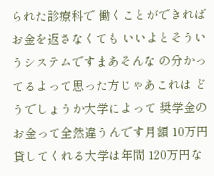られた診療科で 働くことができればお金を返さなくても いいよとそういうシステムですまあそんな の分かってるよって思った方じゃあこれは どうでしょうか大学によって 奨学金のお金って全然違うんです月額 10万円貸してくれる大学は年間 120万円な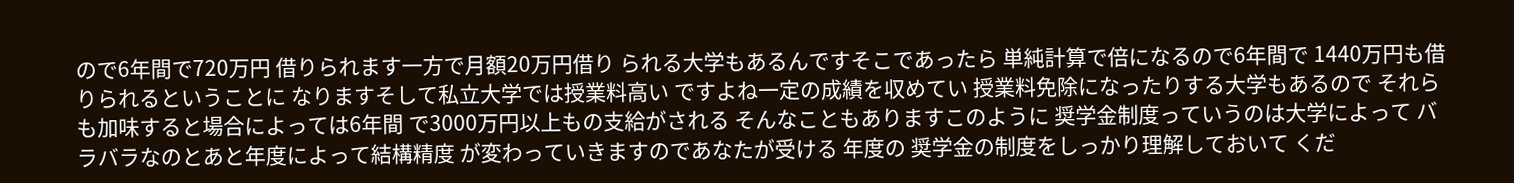ので6年間で720万円 借りられます一方で月額20万円借り られる大学もあるんですそこであったら 単純計算で倍になるので6年間で 1440万円も借りられるということに なりますそして私立大学では授業料高い ですよね一定の成績を収めてい 授業料免除になったりする大学もあるので それらも加味すると場合によっては6年間 で3000万円以上もの支給がされる そんなこともありますこのように 奨学金制度っていうのは大学によって バラバラなのとあと年度によって結構精度 が変わっていきますのであなたが受ける 年度の 奨学金の制度をしっかり理解しておいて くだ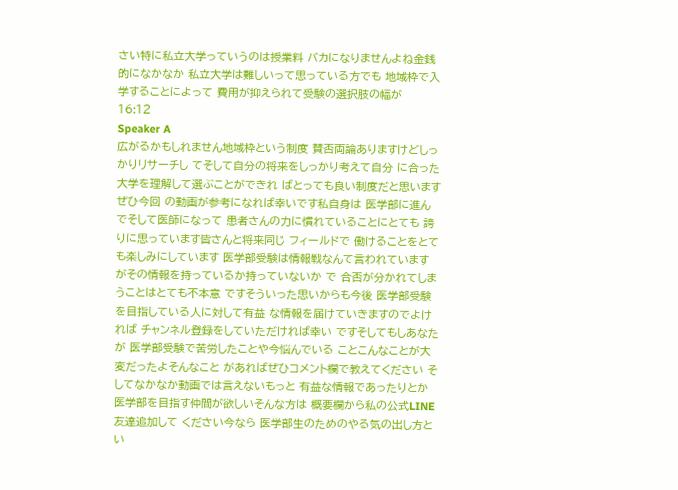さい特に私立大学っていうのは授業料 バカになりませんよね金銭的になかなか 私立大学は難しいって思っている方でも 地域枠で入学することによって 費用が抑えられて受験の選択肢の幅が
16:12
Speaker A
広がるかもしれません地域枠という制度 賛否両論ありますけどしっかりリサーチし てそして自分の将来をしっかり考えて自分 に合った大学を理解して選ぶことができれ ばとっても良い制度だと思いますぜひ今回 の動画が参考になれば幸いです私自身は 医学部に進んでそして医師になって 患者さんの力に慣れていることにとても 誇りに思っています皆さんと将来同じ フィールドで 働けることをとても楽しみにしています 医学部受験は情報戦なんて言われています がその情報を持っているか持っていないか で 合否が分かれてしまうことはとても不本意 ですそういった思いからも今後 医学部受験を目指している人に対して有益 な情報を届けていきますのでよければ チャンネル登録をしていただければ幸い ですそしてもしあなたが 医学部受験で苦労したことや今悩んでいる ことこんなことが大変だったよそんなこと があればぜひコメント欄で教えてください そしてなかなか動画では言えないもっと 有益な情報であったりとか 医学部を目指す仲間が欲しいそんな方は 概要欄から私の公式LINE友達追加して ください今なら 医学部生のためのやる気の出し方とい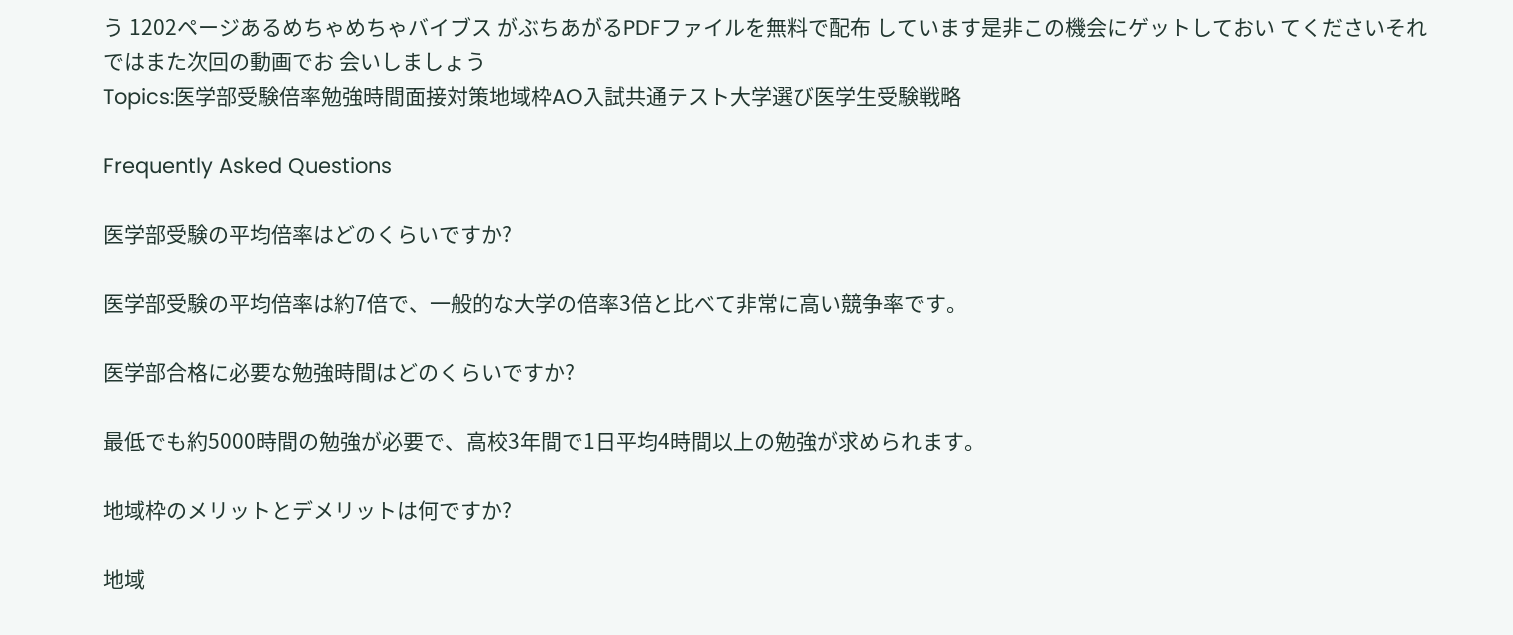う 1202ページあるめちゃめちゃバイブス がぶちあがるPDFファイルを無料で配布 しています是非この機会にゲットしておい てくださいそれではまた次回の動画でお 会いしましょう
Topics:医学部受験倍率勉強時間面接対策地域枠AO入試共通テスト大学選び医学生受験戦略

Frequently Asked Questions

医学部受験の平均倍率はどのくらいですか?

医学部受験の平均倍率は約7倍で、一般的な大学の倍率3倍と比べて非常に高い競争率です。

医学部合格に必要な勉強時間はどのくらいですか?

最低でも約5000時間の勉強が必要で、高校3年間で1日平均4時間以上の勉強が求められます。

地域枠のメリットとデメリットは何ですか?

地域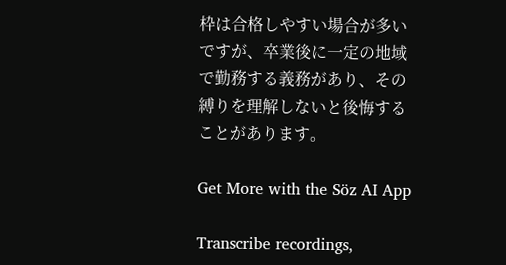枠は合格しやすい場合が多いですが、卒業後に一定の地域で勤務する義務があり、その縛りを理解しないと後悔することがあります。

Get More with the Söz AI App

Transcribe recordings,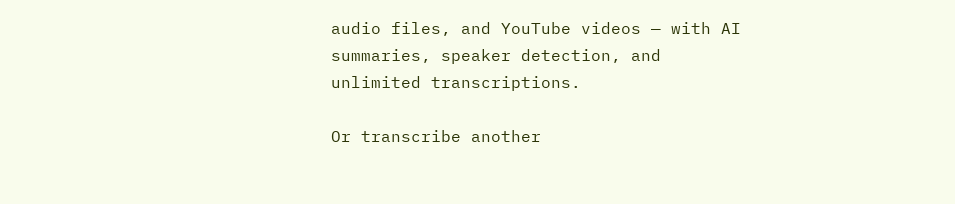audio files, and YouTube videos — with AI summaries, speaker detection, and unlimited transcriptions.

Or transcribe another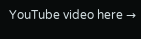YouTube video here →